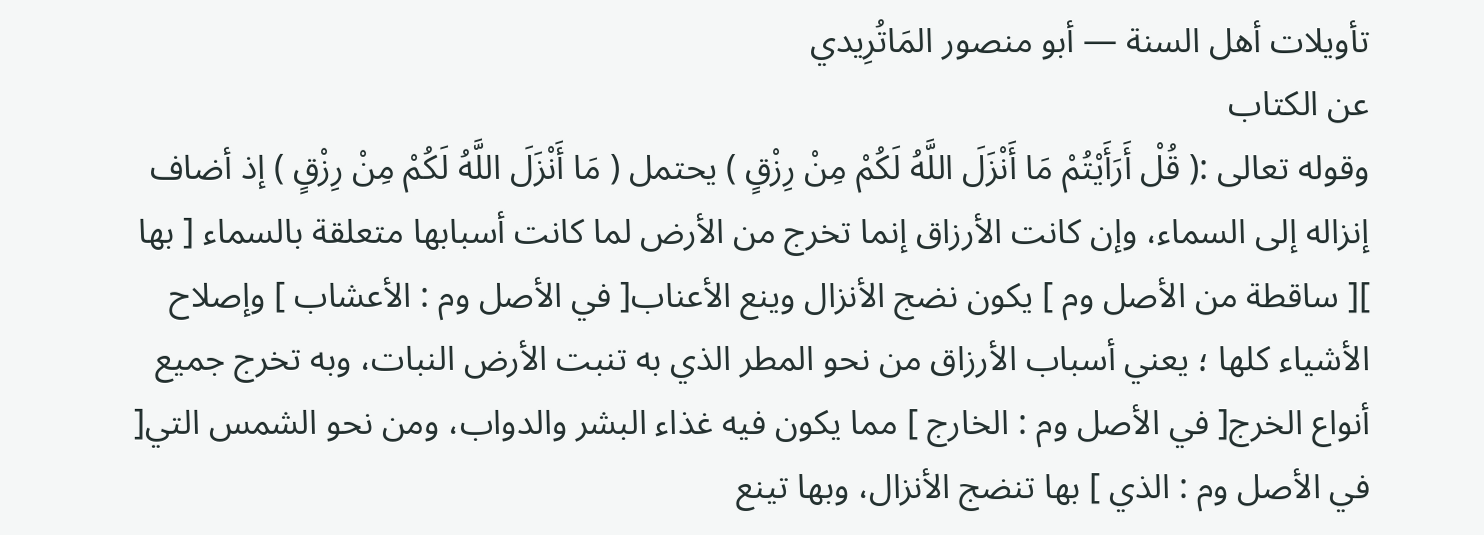تأويلات أهل السنة — أبو منصور المَاتُرِيدي
عن الكتاب
وقوله تعالى :( قُلْ أَرَأَيْتُمْ مَا أَنْزَلَ اللَّهُ لَكُمْ مِنْ رِزْقٍ ) يحتمل ( مَا أَنْزَلَ اللَّهُ لَكُمْ مِنْ رِزْقٍ ) إذ أضاف إنزاله إلى السماء، وإن كانت الأرزاق إنما تخرج من الأرض لما كانت أسبابها متعلقة بالسماء [ بها ][ ساقطة من الأصل وم ] يكون نضج الأنزال وينع الأعناب[ في الأصل وم : الأعشاب ] وإصلاح الأشياء كلها ؛ يعني أسباب الأرزاق من نحو المطر الذي به تنبت الأرض النبات، وبه تخرج جميع أنواع الخرج[ في الأصل وم : الخارج ] مما يكون فيه غذاء البشر والدواب، ومن نحو الشمس التي[ في الأصل وم : الذي ] بها تنضج الأنزال، وبها تينع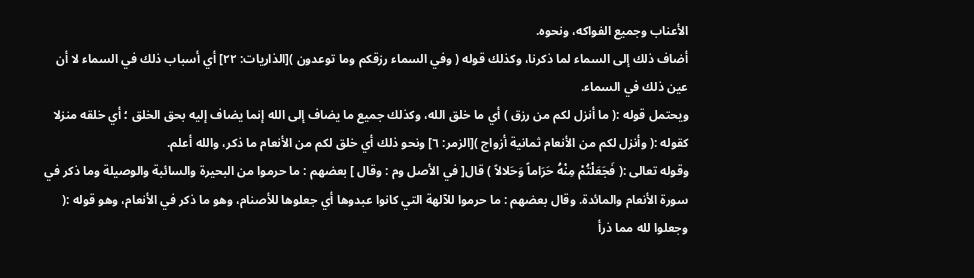الأعناب وجميع الفواكه، ونحوه.
أضاف ذلك إلى السماء لما ذكرنا، وكذلك قوله ( وفي السماء رزقكم وما توعدون )[الذاريات: ٢٢] أي أسباب ذلك في السماء لا أن عين ذلك في السماء.
ويحتمل قوله :( ما أنزل لكم من رزق ) أي ما خلق الله، وكذلك جميع ما يضاف إلى الله إنما يضاف إليه بحق الخلق ؛ أي خلقه منزلا كقوله :( وأنزل لكم من الأنعام ثمانية أزواج )[الزمر: ٦] ونحو ذلك أي خلق لكم من الأنعام ما ذكر، والله أعلم.
وقوله تعالى :( فَجَعَلْتُمْ مِنْهُ حَرَاماً وَحَلالاً ) قال[ في الأصل وم : وقال ] بعضهم : ما حرموا من البحيرة والسائبة والوصيلة وما ذكر في سورة الأنعام والمائدة. وقال بعضهم : ما حرموا للآلهة التي كانوا عبدوها أي جعلوها للأصنام، وهو ما ذكر في الأنعام، وهو قوله :( وجعلوا لله مما ذرأ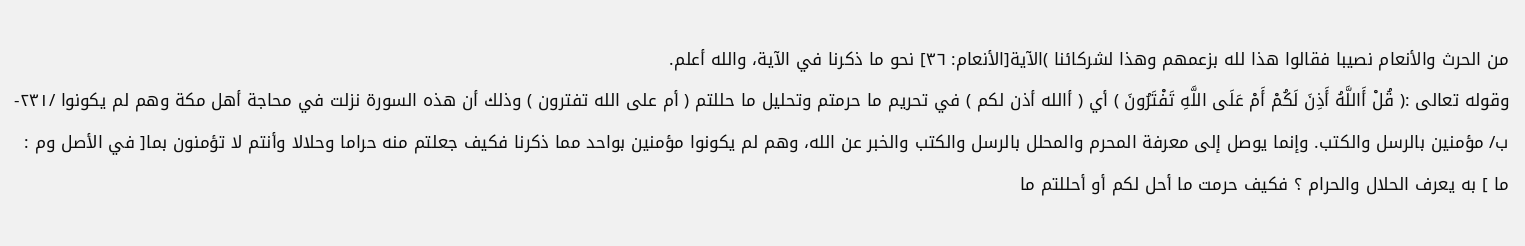من الحرث والأنعام نصيبا فقالوا هذا لله بزعمهم وهذا لشركائنا )الآية[الأنعام: ٣٦] نحو ما ذكرنا في الآية، والله أعلم.
وقوله تعالى :( قُلْ أَاللَّهُ أَذِنَ لَكُمْ أَمْ عَلَى اللَّهِ تَفْتَرُونَ ) أي ( أالله أذن لكم ) في تحريم ما حرمتم وتحليل ما حللتم ( أم على الله تفترون ) وذلك أن هذه السورة نزلت في محاجة أهل مكة وهم لم يكونوا /٢٣١-ب/ مؤمنين بالرسل والكتب. وإنما يوصل إلى معرفة المحرم والمحلل بالرسل والكتب والخبر عن الله، وهم لم يكونوا مؤمنين بواحد مما ذكرنا فكيف جعلتم منه حراما وحلالا وأنتم لا تؤمنون بما[ في الأصل وم : ما ] به يعرف الحلال والحرام ؟ فكيف حرمت ما أحل لكم أو أحللتم ما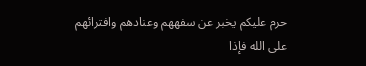حرم عليكم يخبر عن سفههم وعنادهم وافترائهم على الله فإذا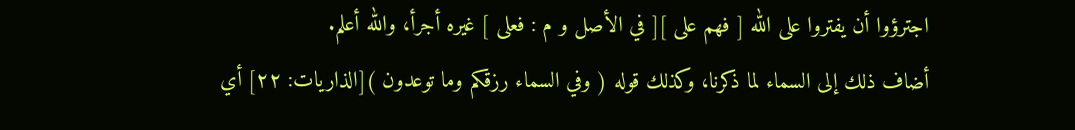اجترؤوا أن يفتروا على الله [ فهم على ][ في الأصل و م : فعلى ] غيره أجرأ، والله أعلم.
أضاف ذلك إلى السماء لما ذكرنا، وكذلك قوله ( وفي السماء رزقكم وما توعدون )[الذاريات: ٢٢] أي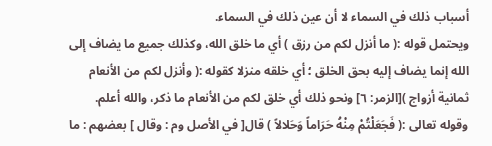أسباب ذلك في السماء لا أن عين ذلك في السماء.
ويحتمل قوله :( ما أنزل لكم من رزق ) أي ما خلق الله، وكذلك جميع ما يضاف إلى الله إنما يضاف إليه بحق الخلق ؛ أي خلقه منزلا كقوله :( وأنزل لكم من الأنعام ثمانية أزواج )[الزمر: ٦] ونحو ذلك أي خلق لكم من الأنعام ما ذكر، والله أعلم.
وقوله تعالى :( فَجَعَلْتُمْ مِنْهُ حَرَاماً وَحَلالاً ) قال[ في الأصل وم : وقال ] بعضهم : ما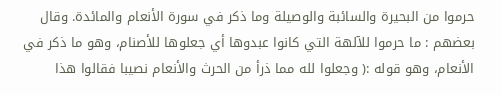حرموا من البحيرة والسائبة والوصيلة وما ذكر في سورة الأنعام والمائدة. وقال بعضهم : ما حرموا للآلهة التي كانوا عبدوها أي جعلوها للأصنام، وهو ما ذكر في الأنعام، وهو قوله :( وجعلوا لله مما ذرأ من الحرث والأنعام نصيبا فقالوا هذا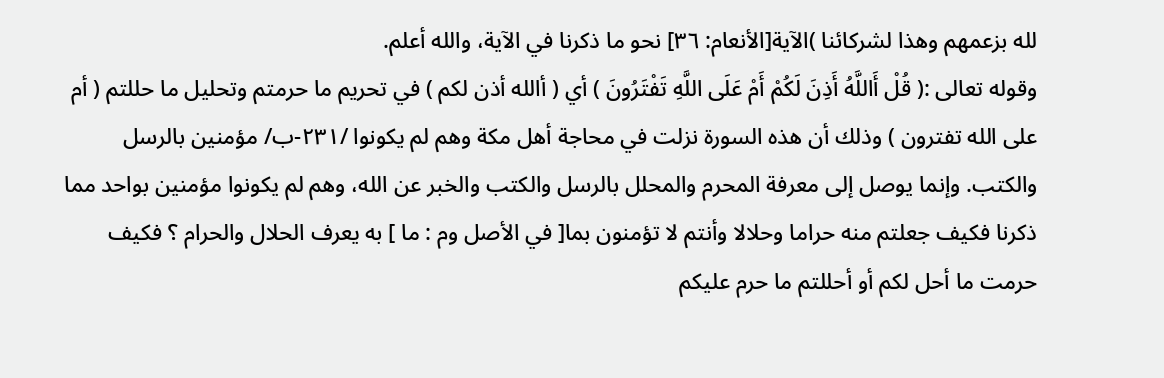لله بزعمهم وهذا لشركائنا )الآية[الأنعام: ٣٦] نحو ما ذكرنا في الآية، والله أعلم.
وقوله تعالى :( قُلْ أَاللَّهُ أَذِنَ لَكُمْ أَمْ عَلَى اللَّهِ تَفْتَرُونَ ) أي ( أالله أذن لكم ) في تحريم ما حرمتم وتحليل ما حللتم ( أم على الله تفترون ) وذلك أن هذه السورة نزلت في محاجة أهل مكة وهم لم يكونوا /٢٣١-ب/ مؤمنين بالرسل والكتب. وإنما يوصل إلى معرفة المحرم والمحلل بالرسل والكتب والخبر عن الله، وهم لم يكونوا مؤمنين بواحد مما ذكرنا فكيف جعلتم منه حراما وحلالا وأنتم لا تؤمنون بما[ في الأصل وم : ما ] به يعرف الحلال والحرام ؟ فكيف حرمت ما أحل لكم أو أحللتم ما حرم عليكم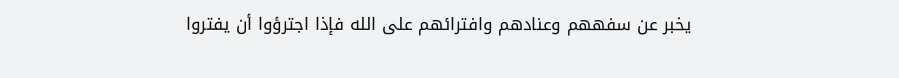يخبر عن سفههم وعنادهم وافترائهم على الله فإذا اجترؤوا أن يفتروا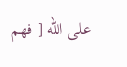على الله [ فهم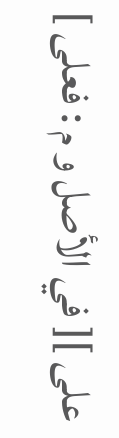على ][ في الأصل و م : فعلى ]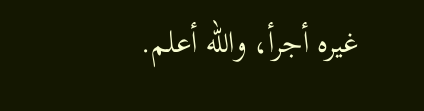غيره أجرأ، والله أعلم.